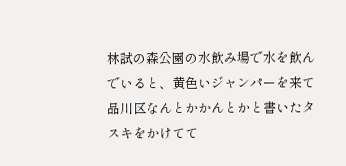林試の森公園の水飲み場で水を飲んでいると、黄色いジャンパーを来て品川区なんとかかんとかと書いたタスキをかけてて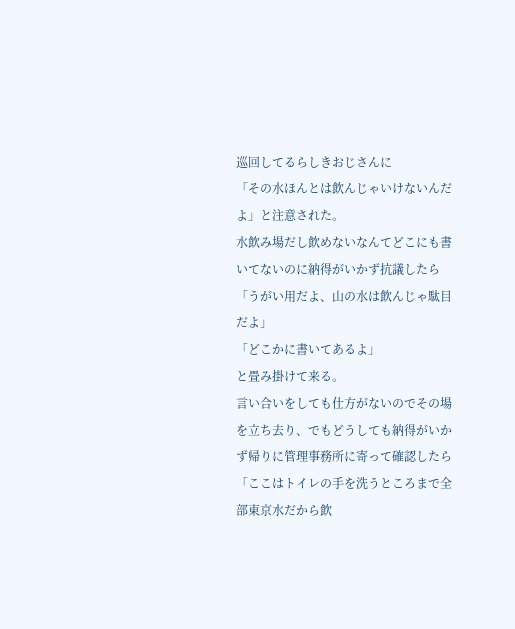巡回してるらしきおじさんに
「その水ほんとは飲んじゃいけないんだよ」と注意された。
水飲み場だし飲めないなんてどこにも書いてないのに納得がいかず抗議したら
「うがい用だよ、山の水は飲んじゃ駄目だよ」
「どこかに書いてあるよ」
と畳み掛けて来る。
言い合いをしても仕方がないのでその場を立ち去り、でもどうしても納得がいかず帰りに管理事務所に寄って確認したら
「ここはトイレの手を洗うところまで全部東京水だから飲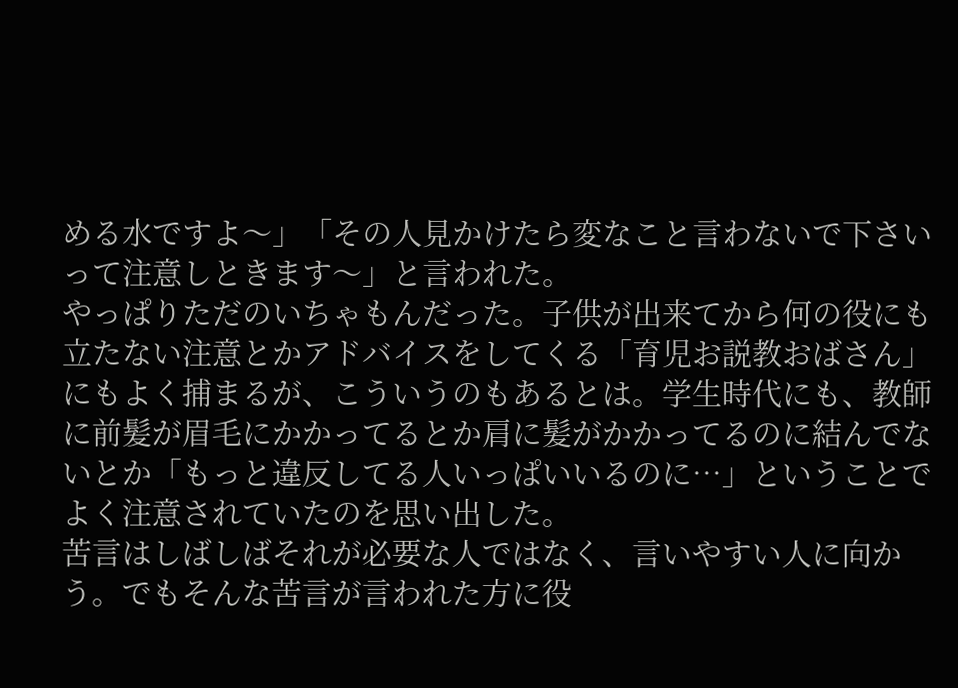める水ですよ〜」「その人見かけたら変なこと言わないで下さいって注意しときます〜」と言われた。
やっぱりただのいちゃもんだった。子供が出来てから何の役にも立たない注意とかアドバイスをしてくる「育児お説教おばさん」にもよく捕まるが、こういうのもあるとは。学生時代にも、教師に前髪が眉毛にかかってるとか肩に髪がかかってるのに結んでないとか「もっと違反してる人いっぱいいるのに…」ということでよく注意されていたのを思い出した。
苦言はしばしばそれが必要な人ではなく、言いやすい人に向かう。でもそんな苦言が言われた方に役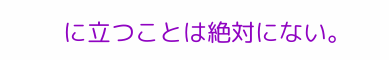に立つことは絶対にない。